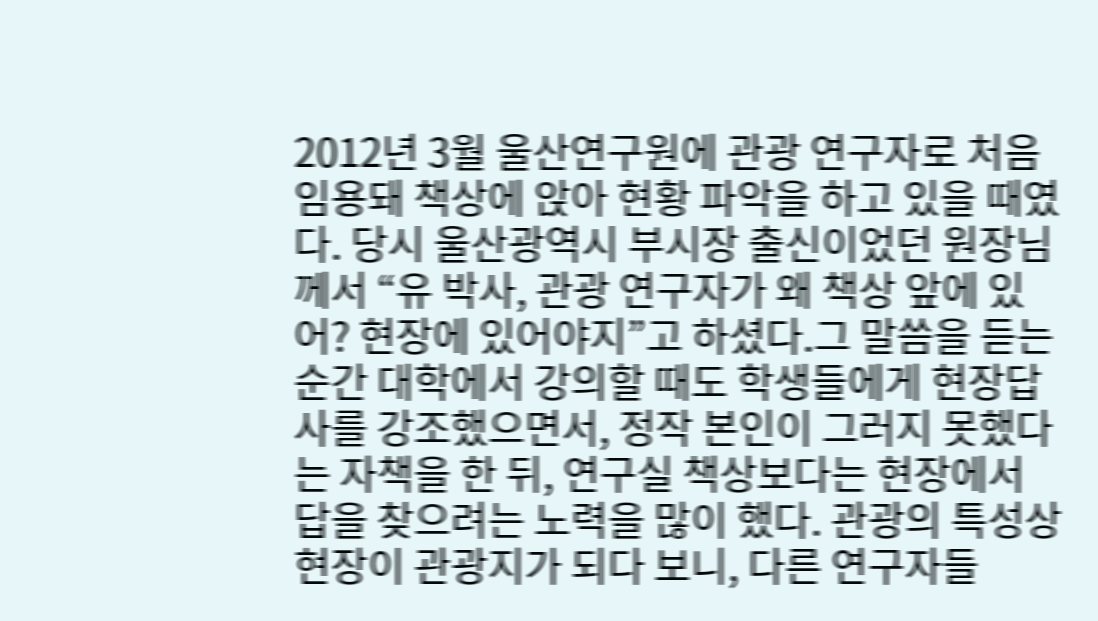2012년 3월 울산연구원에 관광 연구자로 처음 임용돼 책상에 앉아 현황 파악을 하고 있을 때였다. 당시 울산광역시 부시장 출신이었던 원장님께서 “유 박사, 관광 연구자가 왜 책상 앞에 있어? 현장에 있어야지”고 하셨다.그 말씀을 듣는 순간 대학에서 강의할 때도 학생들에게 현장답사를 강조했으면서, 정작 본인이 그러지 못했다는 자책을 한 뒤, 연구실 책상보다는 현장에서 답을 찾으려는 노력을 많이 했다. 관광의 특성상 현장이 관광지가 되다 보니, 다른 연구자들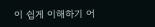이 쉽게 이해하기 어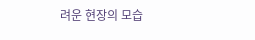려운 현장의 모습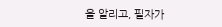을 알리고, 필자가